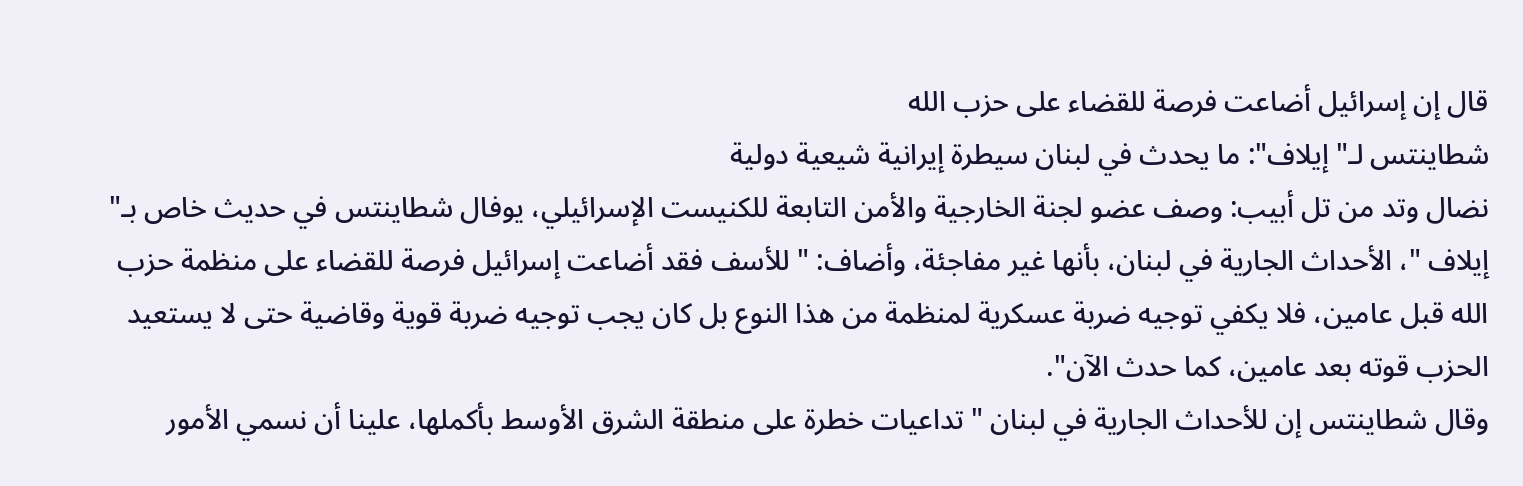قال إن إسرائيل أضاعت فرصة للقضاء على حزب الله
شطاينتس لـ" إيلاف": ما يحدث في لبنان سيطرة إيرانية شيعية دولية
نضال وتد من تل أبيب: وصف عضو لجنة الخارجية والأمن التابعة للكنيست الإسرائيلي، يوفال شطاينتس في حديث خاص بـ" إيلاف "، الأحداث الجارية في لبنان، بأنها غير مفاجئة، وأضاف: " للأسف فقد أضاعت إسرائيل فرصة للقضاء على منظمة حزب الله قبل عامين، فلا يكفي توجيه ضربة عسكرية لمنظمة من هذا النوع بل كان يجب توجيه ضربة قوية وقاضية حتى لا يستعيد الحزب قوته بعد عامين، كما حدث الآن".
وقال شطاينتس إن للأحداث الجارية في لبنان " تداعيات خطرة على منطقة الشرق الأوسط بأكملها، علينا أن نسمي الأمور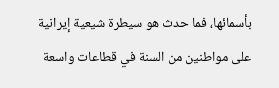بأسمائها، فما حدث هو سيطرة شيعية إيرانية على مواطنين من السنة في قطاعات واسعة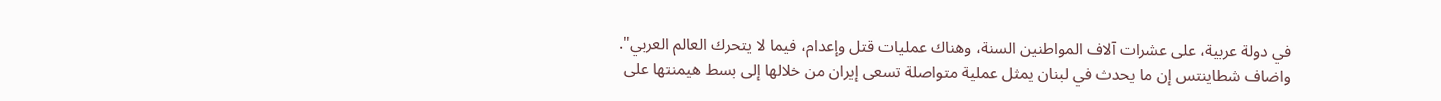في دولة عربية، على عشرات آلاف المواطنين السنة، وهناك عمليات قتل وإعدام، فيما لا يتحرك العالم العربي".
واضاف شطاينتس إن ما يحدث في لبنان يمثل عملية متواصلة تسعى إيران من خلالها إلى بسط هيمنتها على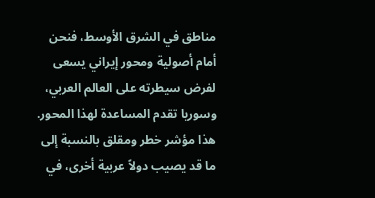مناطق في الشرق الأوسط، فنحن أمام أصولية ومحور إيراني يسعى لفرض سيطرته على العالم العربي، وسوريا تقدم المساعدة لهذا المحور. هذا مؤشر خطر ومقلق بالنسبة إلى ما قد يصيب دولاً عربية أخرى، في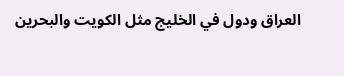العراق ودول في الخليج مثل الكويت والبحرين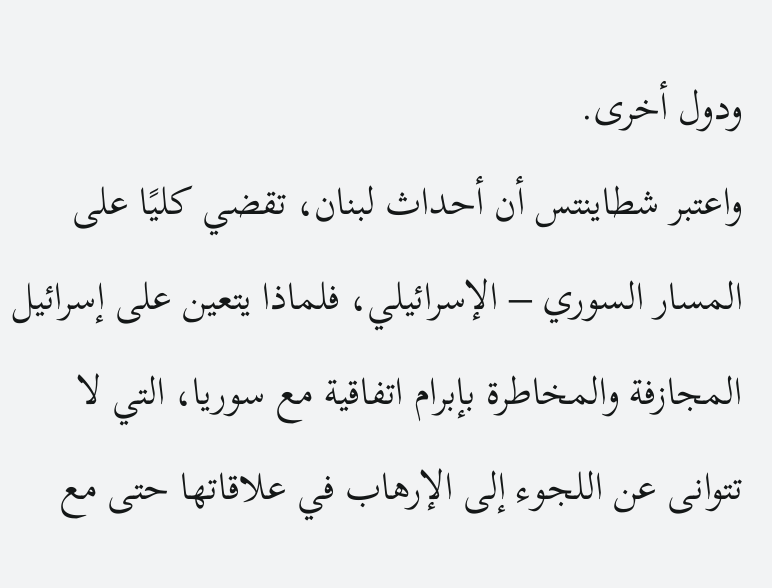ودول أخرى.
واعتبر شطاينتس أن أحداث لبنان، تقضي كليًا على المسار السوري – الإسرائيلي، فلماذا يتعين على إسرائيل المجازفة والمخاطرة بإبرام اتفاقية مع سوريا، التي لا تتوانى عن اللجوء إلى الإرهاب في علاقاتها حتى مع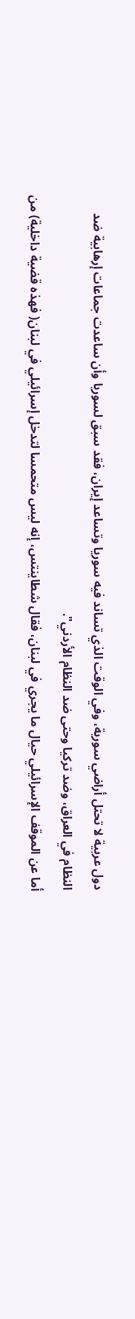دول عربية لا تحتل أراضي سورية، وفي الوقت الذي تساند فيه سوريا وتساعد إيران، فقد سبق لسوريا وأن ساعدت جماعات إرهابية ضد النظام في العراق، وضد تركيا وحتى ضد النظام الأردني".
أما عن الموقف الإسرائيلي حيال ما يجري في لبنان، فقال شطاينتس، إنه ليس متحمسا لتدخل إسرائيلي في لبنان( فهذه قضية داخلية) من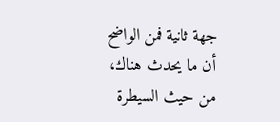جهة ثانية فمن الواضح أن ما يحدث هناك، من حيث السيطرة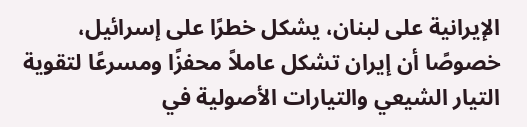الإيرانية على لبنان، يشكل خطرًا على إسرائيل، خصوصًا أن إيران تشكل عاملاً محفزًا ومسرعًا لتقوية التيار الشيعي والتيارات الأصولية في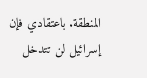المنطقة. باعتقادي فإن إسرائيل لن تتدخل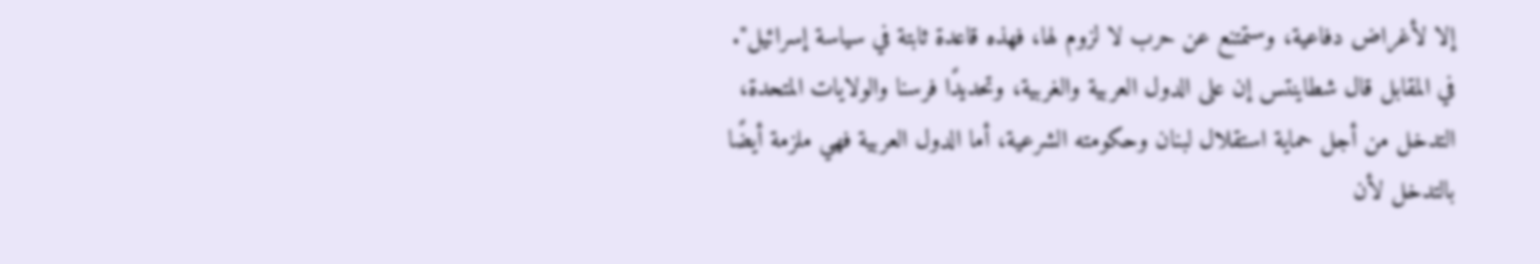إلا لأغراض دفاعية، وستمتنع عن حرب لا لزوم لها، فهذه قاعدة ثابتة في سياسة إسرائيل".
في المقابل قال شطاينتس إن على الدول العربية والغربية، وتحديدًا فرسنا والولايات المتحدة، التدخل من أجل حماية استقلال لبنان وحكومته الشرعية، أما الدول العربية فهي ملزمة أيضًا بالتدخل لأن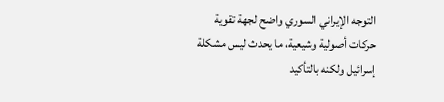التوجه الإيراني السوري واضح لجهة تقوية حركات أصولية وشيعية، ما يحدث ليس مشكلة إسرائيل ولكنه بالتأكيد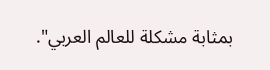بمثابة مشكلة للعالم العربي".